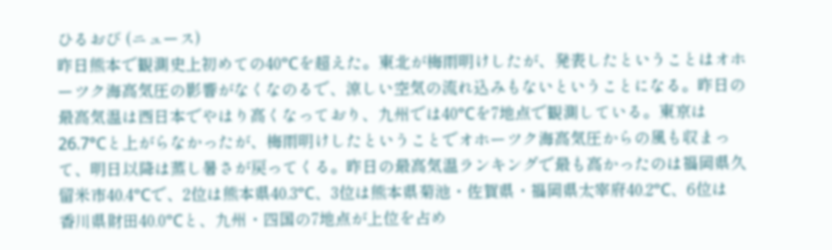ひるおび (ニュース)
昨日熊本で観測史上初めての40°Cを超えた。東北が梅雨明けしたが、発表したということはオホーツク海高気圧の影響がなくなのるで、涼しい空気の流れ込みもないということになる。昨日の最高気温は西日本でやはり高くなっており、九州では40°Cを7地点で観測している。東京は26.7°Cと上がらなかったが、梅雨明けしたということでオホーツク海高気圧からの風も収まって、明日以降は蒸し暑さが戻ってくる。昨日の最高気温ランキングで最も高かったのは福岡県久留米市40.4°Cで、2位は熊本県40.3°C、3位は熊本県菊池・佐賀県・福岡県太宰府40.2°C、6位は香川県財田40.0°Cと、九州・四国の7地点が上位を占め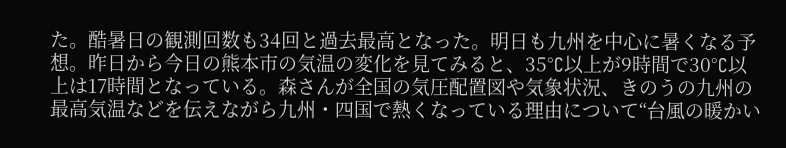た。酷暑日の観測回数も34回と過去最高となった。明日も九州を中心に暑くなる予想。昨日から今日の熊本市の気温の変化を見てみると、35°C以上が9時間で30°C以上は17時間となっている。森さんが全国の気圧配置図や気象状況、きのうの九州の最高気温などを伝えながら九州・四国で熱くなっている理由について“台風の暖かい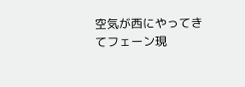空気が西にやってきてフェーン現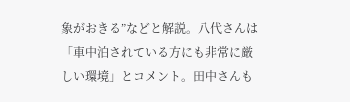象がおきる”などと解説。八代さんは「車中泊されている方にも非常に厳しい環境」とコメント。田中さんも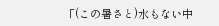「(この暑さと)水もない中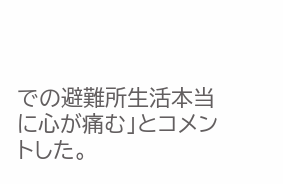での避難所生活本当に心が痛む」とコメントした。